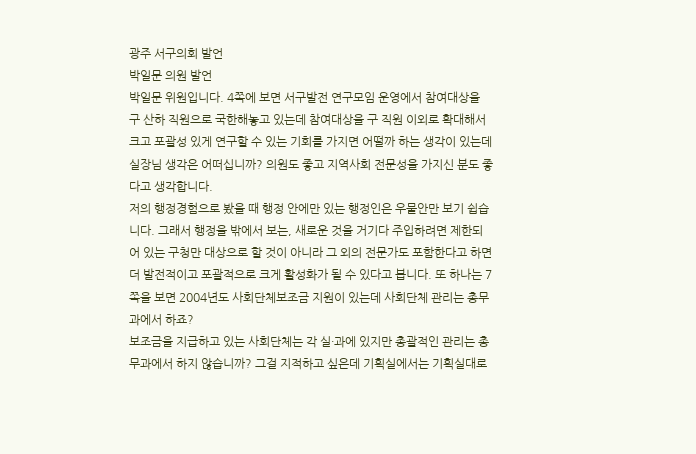광주 서구의회 발언
박일문 의원 발언
박일문 위원입니다. 4쪽에 보면 서구발전 연구모임 운영에서 참여대상을 구 산하 직원으로 국한해놓고 있는데 참여대상을 구 직원 이외로 확대해서 크고 포괄성 있게 연구할 수 있는 기회를 가지면 어떨까 하는 생각이 있는데 실장님 생각은 어떠십니까? 의원도 좋고 지역사회 전문성을 가지신 분도 좋다고 생각합니다.
저의 행정경험으로 봤을 때 행정 안에만 있는 행정인은 우물안만 보기 쉽습니다. 그래서 행정을 밖에서 보는, 새로운 것을 거기다 주입하려면 제한되어 있는 구청만 대상으로 할 것이 아니라 그 외의 전문가도 포함한다고 하면 더 발전적이고 포괄적으로 크게 활성화가 될 수 있다고 봅니다. 또 하나는 7쪽을 보면 2004년도 사회단체보조금 지원이 있는데 사회단체 관리는 총무과에서 하죠?
보조금을 지급하고 있는 사회단체는 각 실·과에 있지만 총괄적인 관리는 총무과에서 하지 않습니까? 그걸 지적하고 싶은데 기획실에서는 기획실대로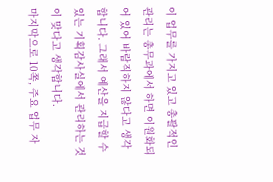이 업무를 가지고 있고 총괄적인 관리는 총무과에서 하면 이원화되어 있어 바람직하지 않다고 생각합니다. 그래서 예산을 지급할 수 있는 기획감사실에서 관리하는 것이 맞다고 생각합니다.
마지막으로 10쪽, 주요 업무 자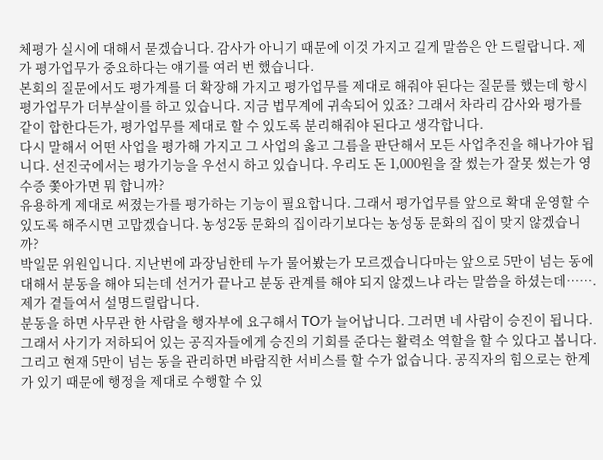체평가 실시에 대해서 묻겠습니다. 감사가 아니기 때문에 이것 가지고 길게 말씀은 안 드릴랍니다. 제가 평가업무가 중요하다는 얘기를 여러 번 했습니다.
본회의 질문에서도 평가계를 더 확장해 가지고 평가업무를 제대로 해줘야 된다는 질문를 했는데 항시 평가업무가 더부살이를 하고 있습니다. 지금 법무계에 귀속되어 있죠? 그래서 차라리 감사와 평가를 같이 합한다든가, 평가업무를 제대로 할 수 있도록 분리해줘야 된다고 생각합니다.
다시 말해서 어떤 사업을 평가해 가지고 그 사업의 옳고 그름을 판단해서 모든 사업추진을 해나가야 됩니다. 선진국에서는 평가기능을 우선시 하고 있습니다. 우리도 돈 1,000원을 잘 썼는가 잘못 썼는가 영수증 쫓아가면 뭐 합니까?
유용하게 제대로 써졌는가를 평가하는 기능이 필요합니다. 그래서 평가업무를 앞으로 확대 운영할 수 있도록 해주시면 고맙겠습니다. 농성2동 문화의 집이라기보다는 농성동 문화의 집이 맞지 않겠습니까?
박일문 위원입니다. 지난번에 과장님한테 누가 물어봤는가 모르겠습니다마는 앞으로 5만이 넘는 동에 대해서 분동을 해야 되는데 선거가 끝나고 분동 관계를 해야 되지 않겠느냐 라는 말씀을 하셨는데……. 제가 곁들여서 설명드릴랍니다.
분동을 하면 사무관 한 사람을 행자부에 요구해서 TO가 늘어납니다. 그러면 네 사람이 승진이 됩니다. 그래서 사기가 저하되어 있는 공직자들에게 승진의 기회를 준다는 활력소 역할을 할 수 있다고 봅니다.
그리고 현재 5만이 넘는 동을 관리하면 바람직한 서비스를 할 수가 없습니다. 공직자의 힘으로는 한계가 있기 때문에 행정을 제대로 수행할 수 있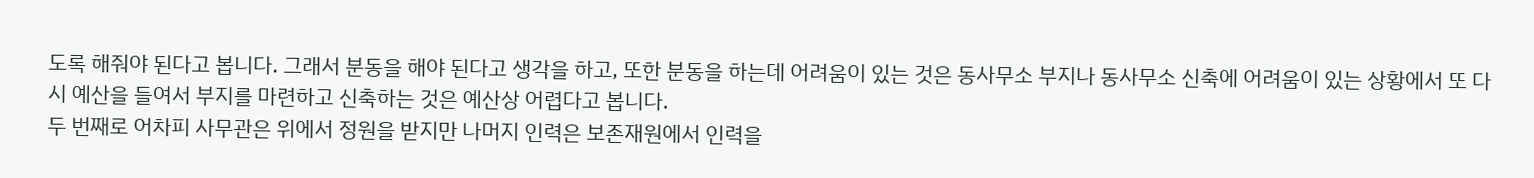도록 해줘야 된다고 봅니다. 그래서 분동을 해야 된다고 생각을 하고, 또한 분동을 하는데 어려움이 있는 것은 동사무소 부지나 동사무소 신축에 어려움이 있는 상황에서 또 다시 예산을 들여서 부지를 마련하고 신축하는 것은 예산상 어렵다고 봅니다.
두 번째로 어차피 사무관은 위에서 정원을 받지만 나머지 인력은 보존재원에서 인력을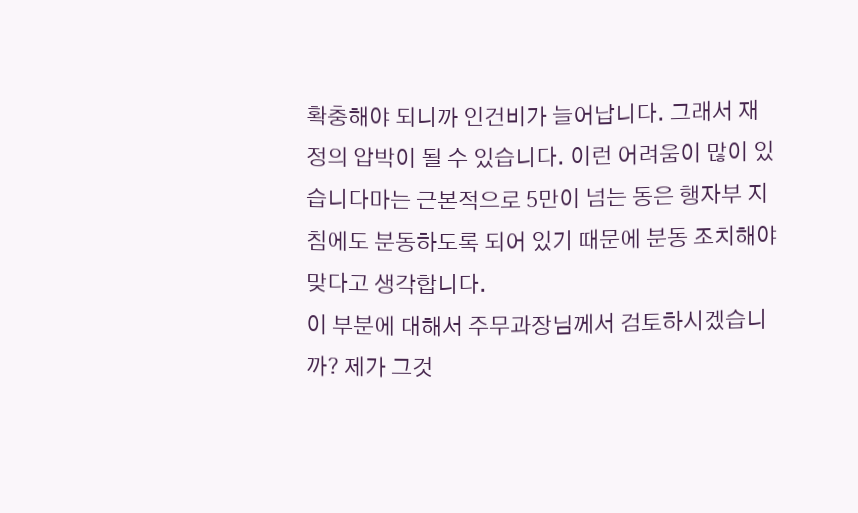확충해야 되니까 인건비가 늘어납니다. 그래서 재정의 압박이 될 수 있습니다. 이런 어려움이 많이 있습니다마는 근본적으로 5만이 넘는 동은 행자부 지침에도 분동하도록 되어 있기 때문에 분동 조치해야 맞다고 생각합니다.
이 부분에 대해서 주무과장님께서 검토하시겠습니까? 제가 그것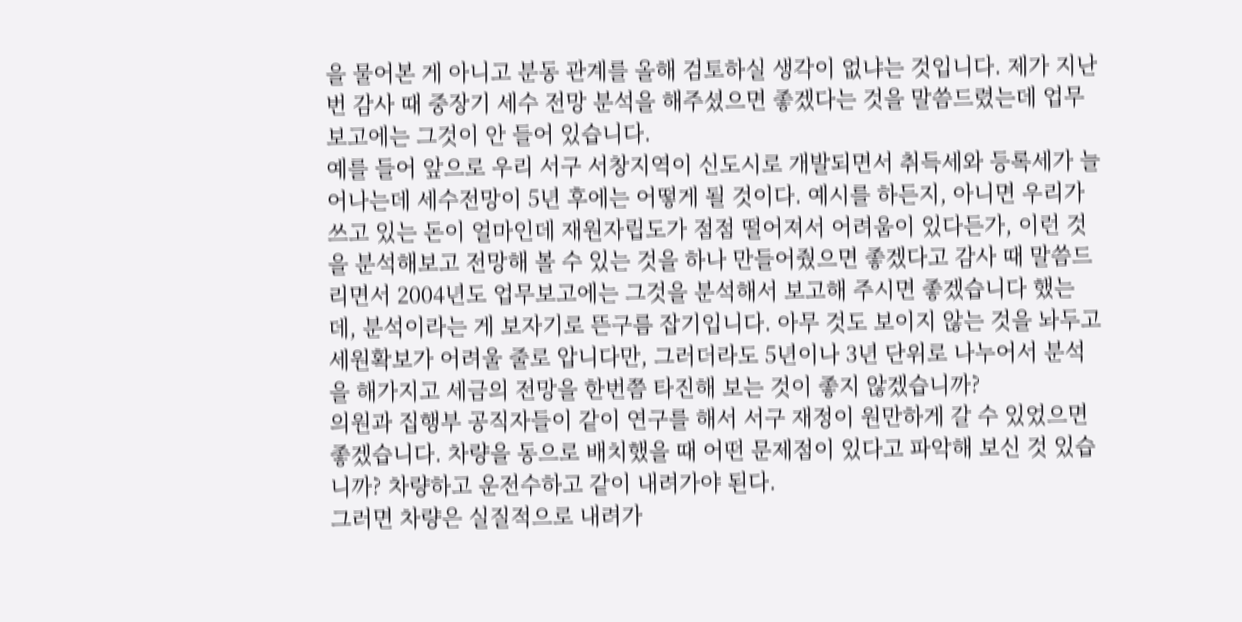을 물어본 게 아니고 분동 관계를 올해 검토하실 생각이 없냐는 것입니다. 제가 지난번 감사 때 중장기 세수 전망 분석을 해주셨으면 좋겠다는 것을 말씀드렸는데 업무보고에는 그것이 안 들어 있습니다.
예를 들어 앞으로 우리 서구 서창지역이 신도시로 개발되면서 취득세와 등록세가 늘어나는데 세수전망이 5년 후에는 어떻게 될 것이다. 예시를 하든지, 아니면 우리가 쓰고 있는 돈이 얼마인데 재원자립도가 점점 떨어져서 어려움이 있다든가, 이런 것을 분석해보고 전망해 볼 수 있는 것을 하나 만들어줬으면 좋겠다고 감사 때 말씀드리면서 2004년도 업무보고에는 그것을 분석해서 보고해 주시면 좋겠습니다 했는데, 분석이라는 게 보자기로 뜬구름 잡기입니다. 아무 것도 보이지 않는 것을 놔두고 세원확보가 어려울 줄로 압니다만, 그러더라도 5년이나 3년 단위로 나누어서 분석을 해가지고 세금의 전망을 한번쯤 타진해 보는 것이 좋지 않겠습니까?
의원과 집행부 공직자들이 같이 연구를 해서 서구 재정이 원만하게 갈 수 있었으면 좋겠습니다. 차량을 동으로 배치했을 때 어떤 문제점이 있다고 파악해 보신 것 있습니까? 차량하고 운전수하고 같이 내려가야 된다.
그러면 차량은 실질적으로 내려가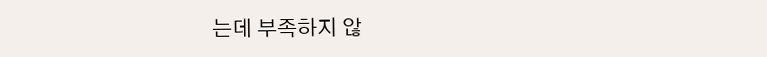는데 부족하지 않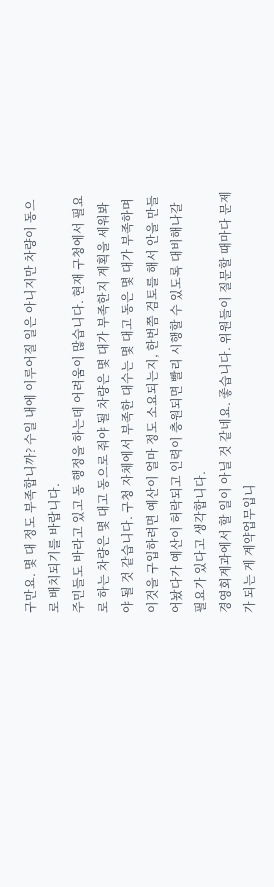구만요. 몇 대 정도 부족합니까? 수일 내에 이루어질 일은 아니지만 차량이 동으로 배치되기를 바랍니다.
주민들도 바라고 있고 동 행정을 하는데 어려움이 많습니다. 현재 구청에서 필요로 하는 차량은 몇 대고 동으로 줘야 될 차량은 몇 대가 부족한지 계획을 세워봐야 될 것 같습니다. 구청 자체에서 부족한 대수는 몇 대고 동은 몇 대가 부족하며 이것을 구입하려면 예산이 얼마 정도 소요되는지, 한번쯤 검토를 해서 안을 만들어놨다가 예산이 허락되고 인력이 충원되면 빨리 시행할 수 있도록 대비해나갈 필요가 있다고 생각합니다.
경영회계과에서 할 일이 아닐 것 같네요. 좋습니다. 위원들이 질문할 때마다 문제가 되는 게 계약업무입니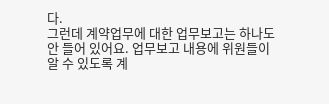다.
그런데 계약업무에 대한 업무보고는 하나도 안 들어 있어요. 업무보고 내용에 위원들이 알 수 있도록 계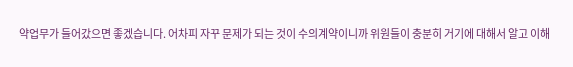약업무가 들어갔으면 좋겠습니다. 어차피 자꾸 문제가 되는 것이 수의계약이니까 위원들이 충분히 거기에 대해서 알고 이해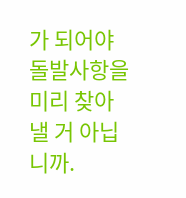가 되어야 돌발사항을 미리 찾아낼 거 아닙니까.